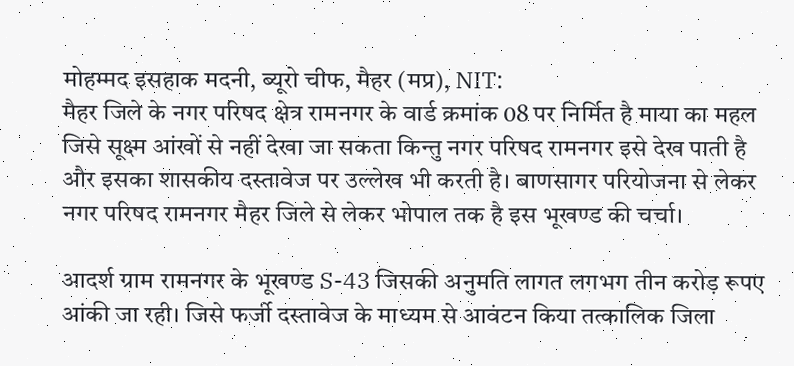मोहम्मद इसहाक मदनी, ब्यूरो चीफ, मैहर (मप्र), NIT:
मैहर जिले के नगर परिषद क्षेत्र रामनगर के वार्ड क्रमांक 08 पर निर्मित है माया का महल जिसे सूक्ष्म आंखों से नहीं देखा जा सकता किन्तु नगर परिषद रामनगर इसे देख पाती है और इसका शासकीय दस्तावेज पर उल्लेख भी करती है। बाणसागर परियोजना से लेकर नगर परिषद रामनगर मैहर जिले से लेकर भोपाल तक है इस भूखण्ड की चर्चा।

आदर्श ग्राम रामनगर के भूखण्ड S-43 जिसकी अनुमति लागत लगभग तीन करोड़ रूपए आंकी जा रही। जिसे फर्जी दस्तावेज के माध्यम से आवंटन किया तत्कालिक जिला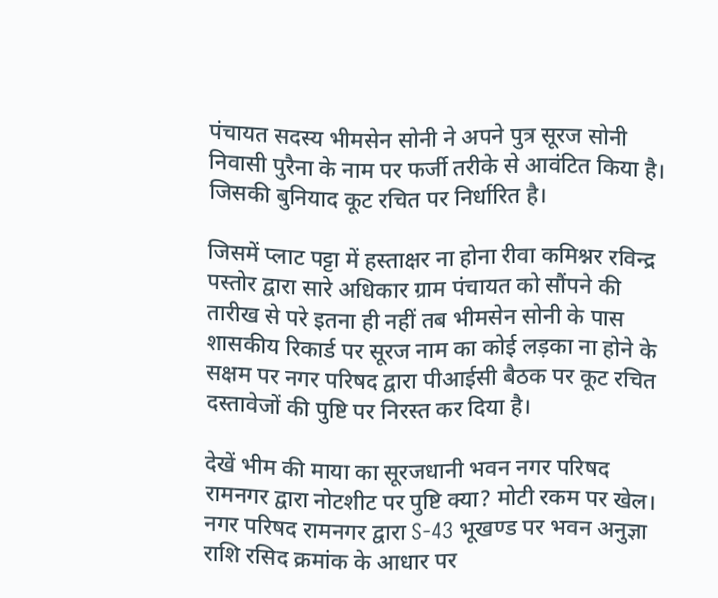पंचायत सदस्य भीमसेन सोनी ने अपने पुत्र सूरज सोनी निवासी पुरैना के नाम पर फर्जी तरीके से आवंटित किया है। जिसकी बुनियाद कूट रचित पर निर्धारित है।

जिसमें प्लाट पट्टा में हस्ताक्षर ना होना रीवा कमिश्नर रविन्द्र पस्तोर द्वारा सारे अधिकार ग्राम पंचायत को सौंपने की तारीख से परे इतना ही नहीं तब भीमसेन सोनी के पास शासकीय रिकार्ड पर सूरज नाम का कोई लड़का ना होने के सक्षम पर नगर परिषद द्वारा पीआईसी बैठक पर कूट रचित दस्तावेजों की पुष्टि पर निरस्त कर दिया है।

देखें भीम की माया का सूरजधानी भवन नगर परिषद रामनगर द्वारा नोटशीट पर पुष्टि क्या? मोटी रकम पर खेल। नगर परिषद रामनगर द्वारा S-43 भूखण्ड पर भवन अनुज्ञा राशि रसिद क्रमांक के आधार पर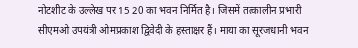नोटशीट के उल्लेख पर 15 20 का भवन निर्मित है। जिसमें तत्कालीन प्रभारी सीएमओ उपयंत्री ओमप्रकाश द्विवेदी के हस्ताक्षर हैं। माया का सूरजधानी भवन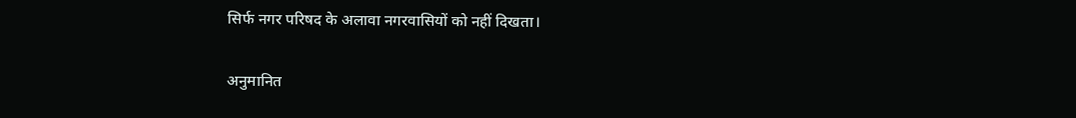सिर्फ नगर परिषद के अलावा नगरवासियों को नहीं दिखता।

अनुमानित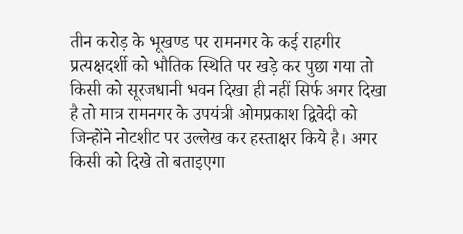तीन करोड़ के भूखण्ड पर रामनगर के कई राहगीर प्रत्यक्षदर्शी को भौतिक स्थिति पर खड़े कर पुछा गया तो किसी को सूरजधानी भवन दिखा ही नहीं सिर्फ अगर दिखा है तो मात्र रामनगर के उपयंत्री ओमप्रकाश द्विवेदी को जिन्होंने नोटशीट पर उल्लेख कर हस्ताक्षर किये है। अगर किसी को दिखे तो बताइएगा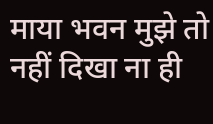माया भवन मुझे तो नहीं दिखा ना ही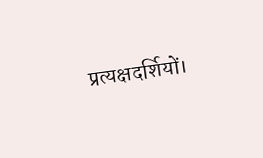प्रत्यक्षदर्शियों।